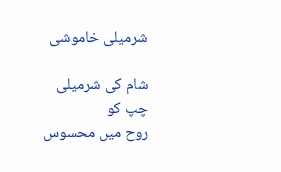شرمیلی خاموشی

شام کی شرمیلی چپ کو
روح میں محسوس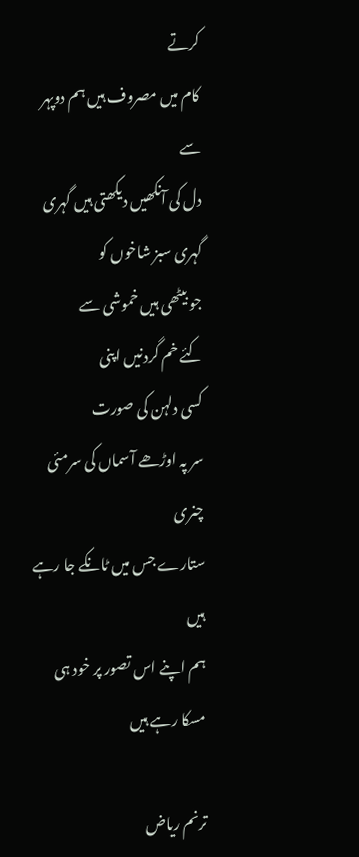کرتے
کام میں مصروف ہیں ہم دوپہر سے
دل کی آنکھیں دیکھتی ہیں گہری گہری سبز شاخوں کو
جو بیٹھی ہیں خموشی سے
کئے خم گردنیں اپنی
کسی دلہن کی صورت
سر پہ اوڑھے آسماں کی سرمئی چنری
ستارے جس میں ٹانکے جا رہے ہیں
ہم اپنے اس تصور پر خود ہی مسکا رہے ہیں

ترنم ریاض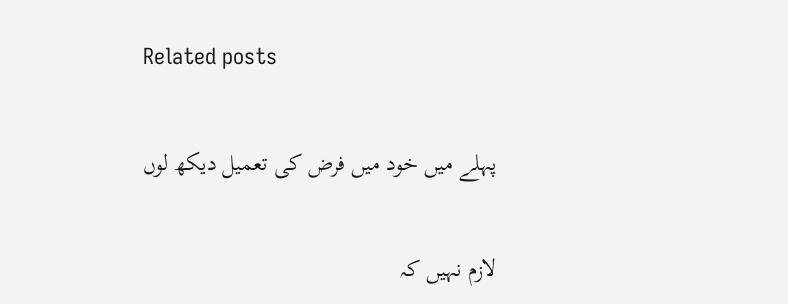Related posts

پہلے میں خود میں فرض کی تعمیل دیکھ لوں

لازم نہیں کہ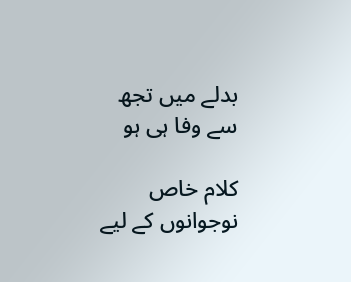بدلے میں تجھ سے وفا ہی ہو

کلام خاص نوجوانوں کے لیے